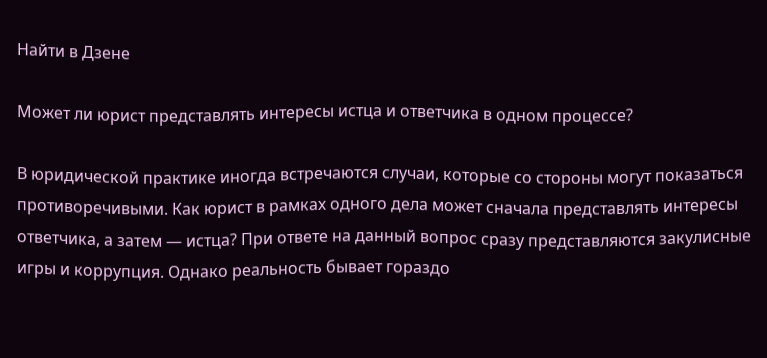Найти в Дзене

Может ли юрист представлять интересы истца и ответчика в одном процессе?

В юридической практике иногда встречаются случаи, которые со стороны могут показаться противоречивыми. Как юрист в рамках одного дела может сначала представлять интересы ответчика, а затем — истца? При ответе на данный вопрос сразу представляются закулисные игры и коррупция. Однако реальность бывает гораздо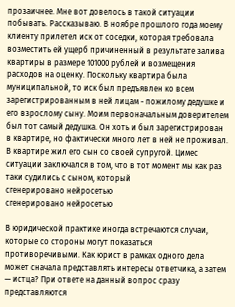прозаичнее. Мне вот довелось в такой ситуации побывать. Рассказываю. В ноябре прошлого года моему клиенту прилетел иск от соседки, которая требовала возместить ей ущерб причиненный в результате залива квартиры в размере 101000 рублей и возмещения расходов на оценку. Поскольку квартира была муниципальной, то иск был предъявлен ко всем зарегистрированным в ней лицам - пожилому дедушке и его взрослому сыну. Моим первоначальным доверителем был тот самый дедушка. Он хоть и был зарегистрирован в квартире, но фактически много лет в ней не проживал. В квартире жил его сын со своей супругой. Цимес ситуации заключался в том, что в тот момент мы как раз таки судились с сыном, который
сгенерировано нейросетью
сгенерировано нейросетью

В юридической практике иногда встречаются случаи, которые со стороны могут показаться противоречивыми. Как юрист в рамках одного дела может сначала представлять интересы ответчика, а затем — истца? При ответе на данный вопрос сразу представляются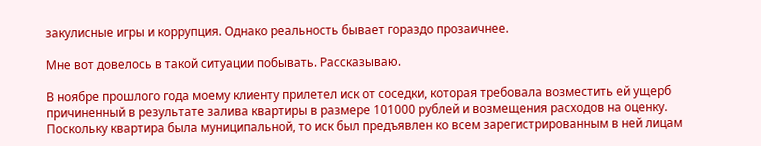закулисные игры и коррупция. Однако реальность бывает гораздо прозаичнее.

Мне вот довелось в такой ситуации побывать. Рассказываю.

В ноябре прошлого года моему клиенту прилетел иск от соседки, которая требовала возместить ей ущерб причиненный в результате залива квартиры в размере 101000 рублей и возмещения расходов на оценку. Поскольку квартира была муниципальной, то иск был предъявлен ко всем зарегистрированным в ней лицам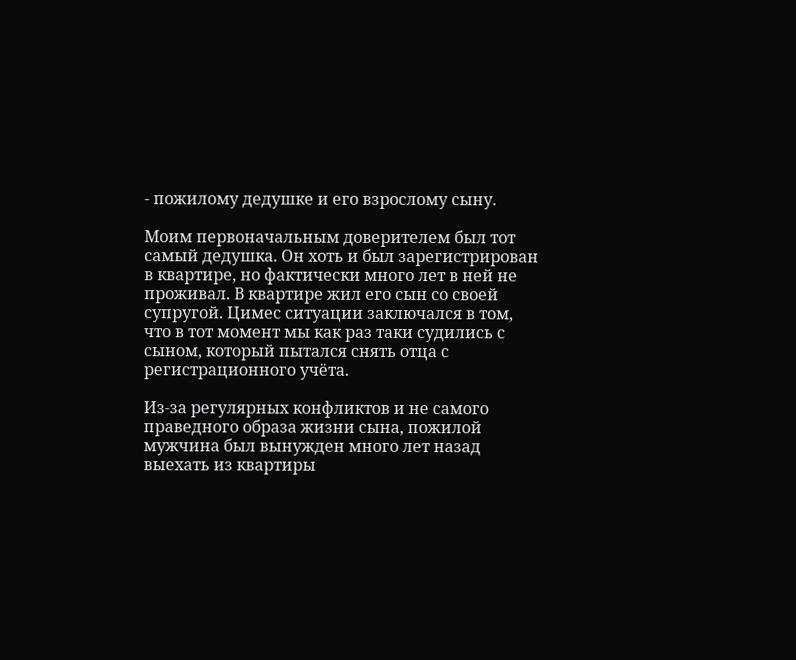- пожилому дедушке и его взрослому сыну.

Моим первоначальным доверителем был тот самый дедушка. Он хоть и был зарегистрирован в квартире, но фактически много лет в ней не проживал. В квартире жил его сын со своей супругой. Цимес ситуации заключался в том, что в тот момент мы как раз таки судились с сыном, который пытался снять отца с регистрационного учёта.

Из-за регулярных конфликтов и не самого праведного образа жизни сына, пожилой мужчина был вынужден много лет назад выехать из квартиры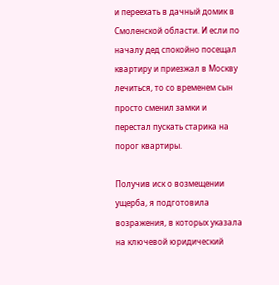и переехать в дачный домик в Смоленской области. И если по началу дед спокойно посещал квартиру и приезжал в Москву лечиться, то со временем сын просто сменил замки и перестал пускать старика на порог квартиры.

Получив иск о возмещении ущерба, я подготовила возражения, в которых указала на ключевой юридический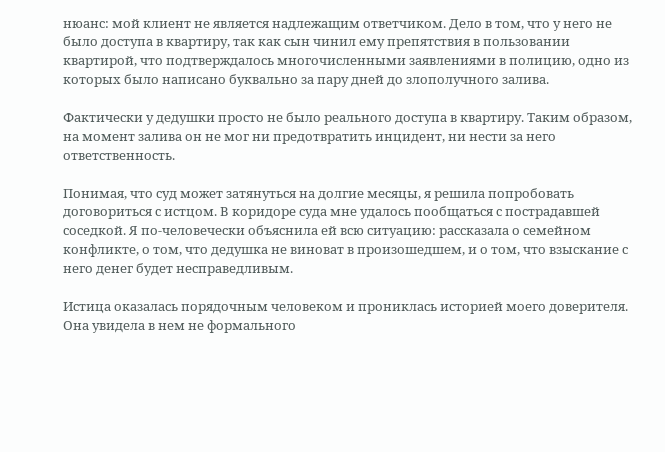нюанс: мой клиент не является надлежащим ответчиком. Дело в том, что у него не было доступа в квартиру, так как сын чинил ему препятствия в пользовании квартирой, что подтверждалось многочисленными заявлениями в полицию, одно из которых было написано буквально за пару дней до злополучного залива.

Фактически у дедушки просто не было реального доступа в квартиру. Таким образом, на момент залива он не мог ни предотвратить инцидент, ни нести за него ответственность.

Понимая, что суд может затянуться на долгие месяцы, я решила попробовать договориться с истцом. В коридоре суда мне удалось пообщаться с пострадавшей соседкой. Я по-человечески объяснила ей всю ситуацию: рассказала о семейном конфликте, о том, что дедушка не виноват в произошедшем, и о том, что взыскание с него денег будет несправедливым.

Истица оказалась порядочным человеком и прониклась историей моего доверителя. Она увидела в нем не формального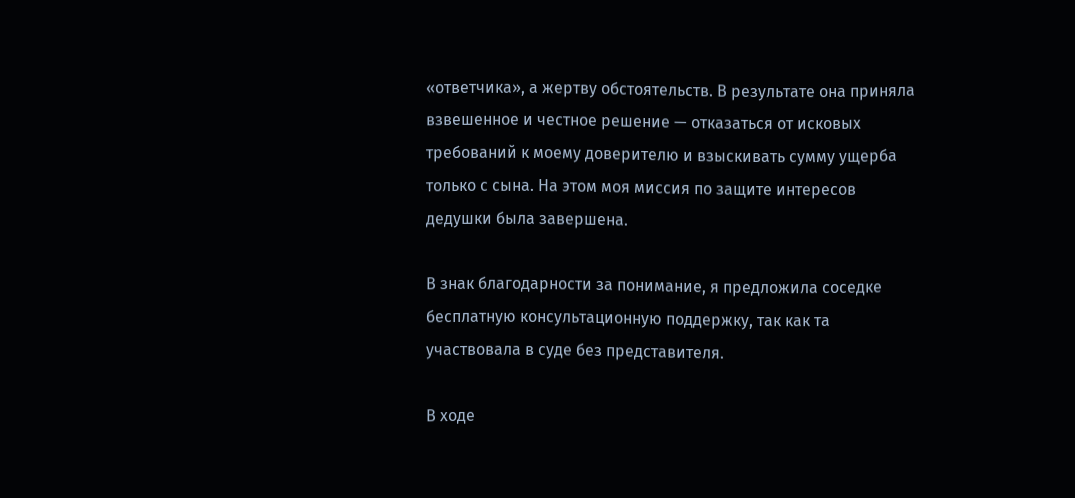«ответчика», а жертву обстоятельств. В результате она приняла взвешенное и честное решение — отказаться от исковых требований к моему доверителю и взыскивать сумму ущерба только с сына. На этом моя миссия по защите интересов дедушки была завершена.

В знак благодарности за понимание, я предложила соседке бесплатную консультационную поддержку, так как та участвовала в суде без представителя.

В ходе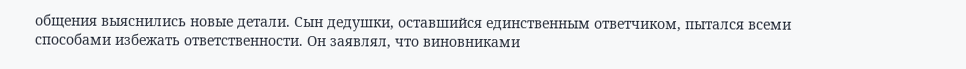общения выяснились новые детали. Сын дедушки, оставшийся единственным ответчиком, пытался всеми способами избежать ответственности. Он заявлял, что виновниками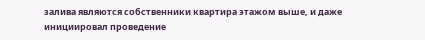залива являются собственники квартира этажом выше, и даже инициировал проведение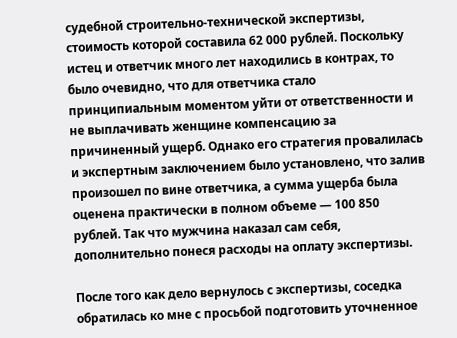судебной строительно-технической экспертизы, стоимость которой составила 62 000 рублей. Поскольку истец и ответчик много лет находились в контрах, то было очевидно, что для ответчика стало принципиальным моментом уйти от ответственности и не выплачивать женщине компенсацию за причиненный ущерб. Однако его стратегия провалилась и экспертным заключением было установлено, что залив произошел по вине ответчика, а сумма ущерба была оценена практически в полном объеме — 100 850 рублей. Так что мужчина наказал сам себя, дополнительно понеся расходы на оплату экспертизы.

После того как дело вернулось с экспертизы, соседка обратилась ко мне с просьбой подготовить уточненное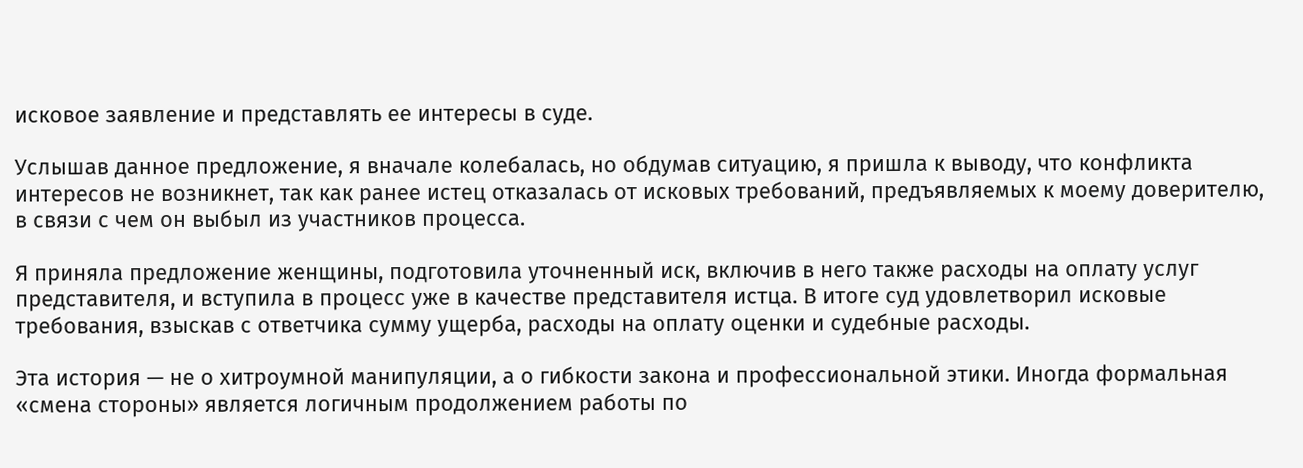исковое заявление и представлять ее интересы в суде.

Услышав данное предложение, я вначале колебалась, но обдумав ситуацию, я пришла к выводу, что конфликта интересов не возникнет, так как ранее истец отказалась от исковых требований, предъявляемых к моему доверителю, в связи с чем он выбыл из участников процесса.

Я приняла предложение женщины, подготовила уточненный иск, включив в него также расходы на оплату услуг представителя, и вступила в процесс уже в качестве представителя истца. В итоге суд удовлетворил исковые требования, взыскав с ответчика сумму ущерба, расходы на оплату оценки и судебные расходы.

Эта история — не о хитроумной манипуляции, а о гибкости закона и профессиональной этики. Иногда формальная «смена стороны» является логичным продолжением работы по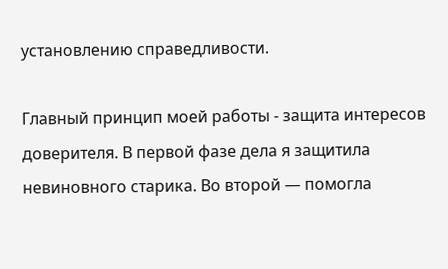установлению справедливости.

Главный принцип моей работы - защита интересов доверителя. В первой фазе дела я защитила невиновного старика. Во второй — помогла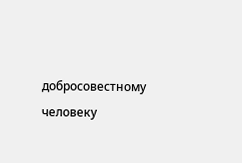добросовестному человеку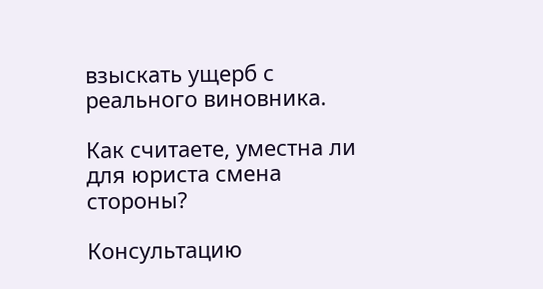взыскать ущерб с реального виновника.

Как считаете, уместна ли для юриста смена стороны?

Консультацию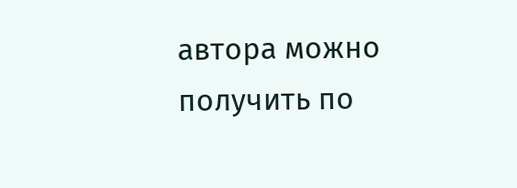автора можно получить по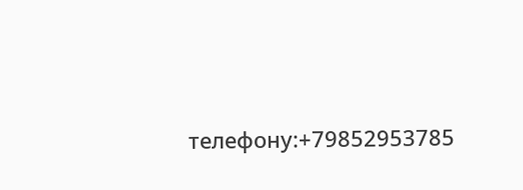телефону:+79852953785